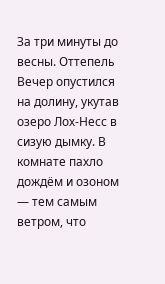За три минуты до весны. Оттепель
Вечер опустился на долину, укутав озеро Лох-Несс в сизую дымку. В комнате пахло дождём и озоном — тем самым ветром, что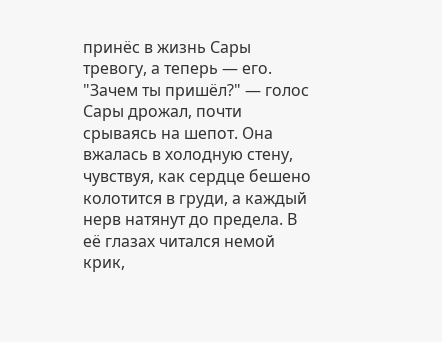принёс в жизнь Сары тревогу, а теперь — его.
"Зачем ты пришёл?" — голос Сары дрожал, почти срываясь на шепот. Она вжалась в холодную стену, чувствуя, как сердце бешено колотится в груди, а каждый нерв натянут до предела. В её глазах читался немой крик,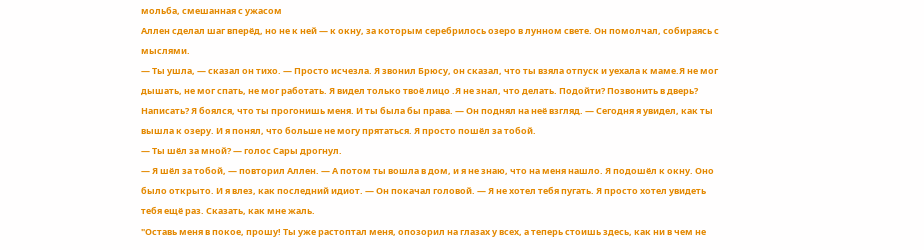мольба, смешанная с ужасом
Аллен сделал шаг вперёд, но не к ней — к окну, за которым серебрилось озеро в лунном свете. Он помолчал, собираясь с мыслями.
— Ты ушла, — сказал он тихо. — Просто исчезла. Я звонил Брюсу, он сказал, что ты взяла отпуск и уехала к маме.Я не мог дышать, не мог спать, не мог работать. Я видел только твоё лицо .Я не знал, что делать. Подойти? Позвонить в дверь? Написать? Я боялся, что ты прогонишь меня. И ты была бы права. — Он поднял на неё взгляд. — Сегодня я увидел, как ты вышла к озеру. И я понял, что больше не могу прятаться. Я просто пошёл за тобой.
— Ты шёл за мной? — голос Сары дрогнул.
— Я шёл за тобой, — повторил Аллен. — А потом ты вошла в дом, и я не знаю, что на меня нашло. Я подошёл к окну. Оно было открыто. И я влез, как последний идиот. — Он покачал головой. — Я не хотел тебя пугать. Я просто хотел увидеть тебя ещё раз. Сказать, как мне жаль.
"Оставь меня в покое, прошу! Ты уже растоптал меня, опозорил на глазах у всех, а теперь стоишь здесь, как ни в чем не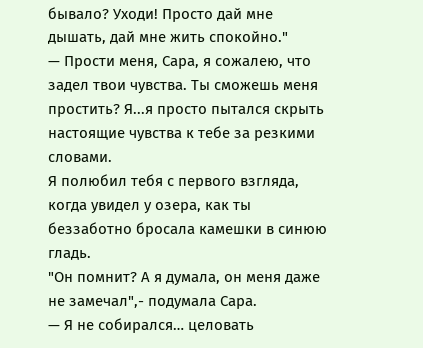бывало? Уходи! Просто дай мне дышать, дай мне жить спокойно."
— Прости меня, Сара, я сожалею, что задел твои чувства. Ты сможешь меня простить? Я...я просто пытался скрыть настоящие чувства к тебе за резкими словами.
Я полюбил тебя с первого взгляда, когда увидел у озера, как ты беззаботно бросала камешки в синюю гладь.
"Он помнит? А я думала, он меня даже не замечал",- подумала Сара.
— Я не собирался… целовать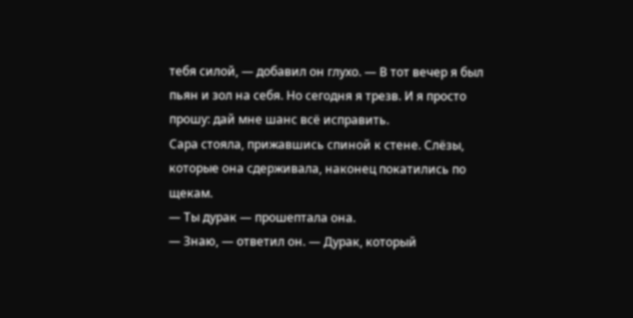тебя силой, — добавил он глухо. — В тот вечер я был пьян и зол на себя. Но сегодня я трезв. И я просто прошу: дай мне шанс всё исправить.
Сара стояла, прижавшись спиной к стене. Слёзы, которые она сдерживала, наконец покатились по щекам.
— Ты дурак — прошептала она.
— Знаю, — ответил он. — Дурак, который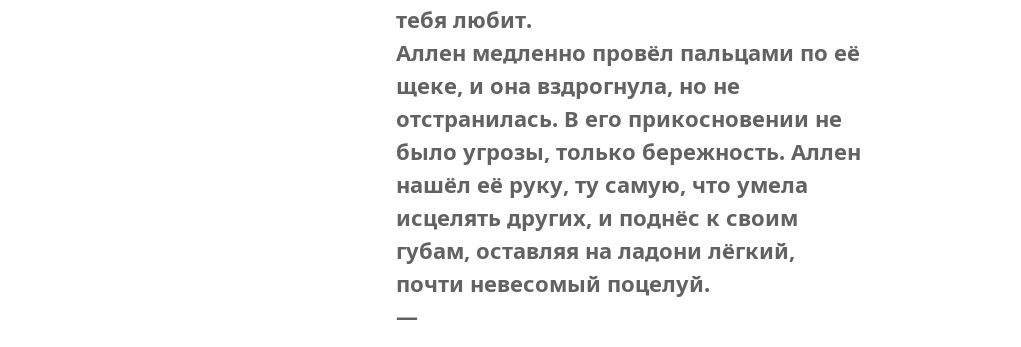тебя любит.
Аллен медленно провёл пальцами по её щеке, и она вздрогнула, но не отстранилась. В его прикосновении не было угрозы, только бережность. Аллен нашёл её руку, ту самую, что умела исцелять других, и поднёс к своим губам, оставляя на ладони лёгкий, почти невесомый поцелуй.
—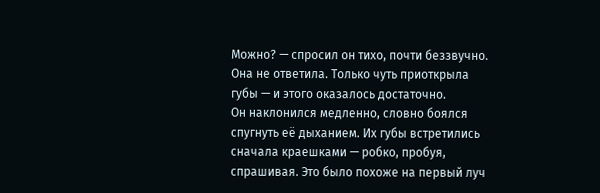Можно? — спросил он тихо, почти беззвучно.
Она не ответила. Только чуть приоткрыла губы — и этого оказалось достаточно.
Он наклонился медленно, словно боялся спугнуть её дыханием. Их губы встретились сначала краешками — робко, пробуя, спрашивая. Это было похоже на первый луч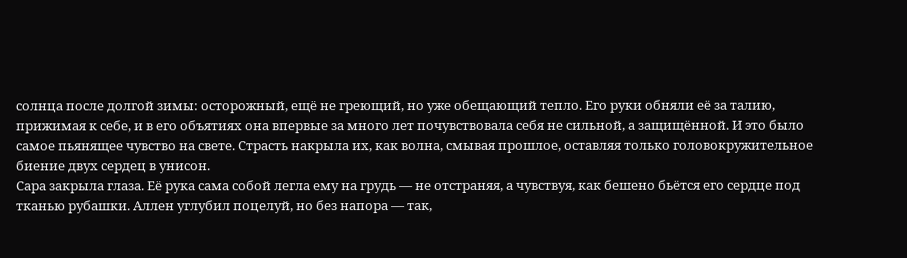солнца после долгой зимы: осторожный, ещё не греющий, но уже обещающий тепло. Его руки обняли её за талию, прижимая к себе, и в его объятиях она впервые за много лет почувствовала себя не сильной, а защищённой. И это было самое пьянящее чувство на свете. Страсть накрыла их, как волна, смывая прошлое, оставляя только головокружительное биение двух сердец в унисон.
Сара закрыла глаза. Её рука сама собой легла ему на грудь — не отстраняя, а чувствуя, как бешено бьётся его сердце под тканью рубашки. Аллен углубил поцелуй, но без напора — так,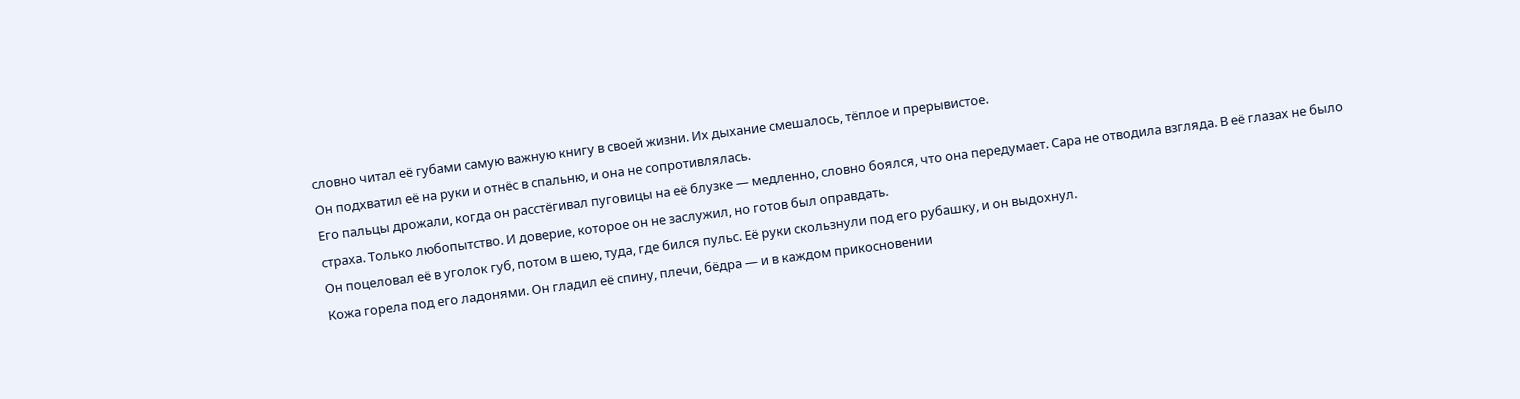словно читал её губами самую важную книгу в своей жизни. Их дыхание смешалось, тёплое и прерывистое.
Он подхватил её на руки и отнёс в спальню, и она не сопротивлялась.
Его пальцы дрожали, когда он расстёгивал пуговицы на её блузке — медленно, словно боялся, что она передумает. Сара не отводила взгляда. В её глазах не было страха. Только любопытство. И доверие, которое он не заслужил, но готов был оправдать.
Он поцеловал её в уголок губ, потом в шею, туда, где бился пульс. Её руки скользнули под его рубашку, и он выдохнул.
Кожа горела под его ладонями. Он гладил её спину, плечи, бёдра — и в каждом прикосновении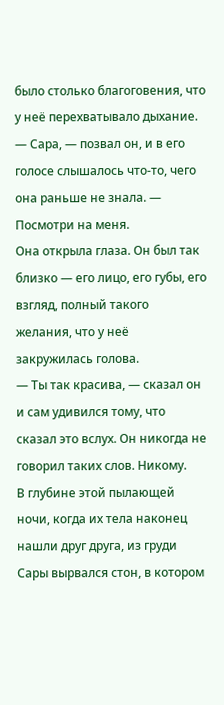было столько благоговения, что у неё перехватывало дыхание.
— Сара, — позвал он, и в его голосе слышалось что-то, чего она раньше не знала. — Посмотри на меня.
Она открыла глаза. Он был так близко — его лицо, его губы, его взгляд, полный такого желания, что у неё закружилась голова.
— Ты так красива, — сказал он и сам удивился тому, что сказал это вслух. Он никогда не говорил таких слов. Никому.
В глубине этой пылающей ночи, когда их тела наконец нашли друг друга, из груди Сары вырвался стон, в котором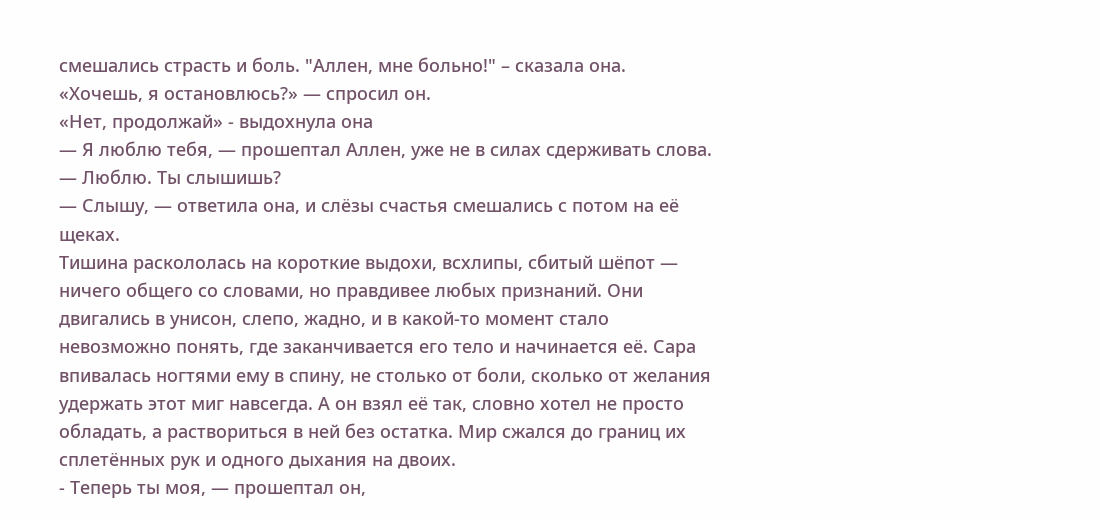смешались страсть и боль. "Аллен, мне больно!" – сказала она.
«Хочешь, я остановлюсь?» — спросил он.
«Нет, продолжай» - выдохнула она
— Я люблю тебя, — прошептал Аллен, уже не в силах сдерживать слова. — Люблю. Ты слышишь?
— Слышу, — ответила она, и слёзы счастья смешались с потом на её щеках.
Тишина раскололась на короткие выдохи, всхлипы, сбитый шёпот — ничего общего со словами, но правдивее любых признаний. Они двигались в унисон, слепо, жадно, и в какой-то момент стало невозможно понять, где заканчивается его тело и начинается её. Сара впивалась ногтями ему в спину, не столько от боли, сколько от желания удержать этот миг навсегда. А он взял её так, словно хотел не просто обладать, а раствориться в ней без остатка. Мир сжался до границ их сплетённых рук и одного дыхания на двоих.
- Теперь ты моя, — прошептал он,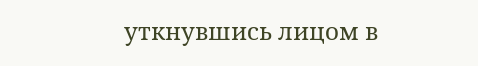уткнувшись лицом в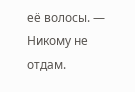её волосы. — Никому не отдам.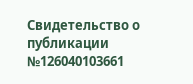Свидетельство о публикации №126040103661